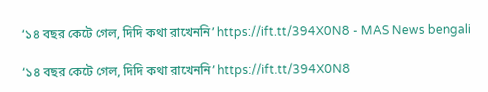‘১৪ বছর কেটে গেল, দিদি কথা রাখেননি’ https://ift.tt/394X0N8 - MAS News bengali

‘১৪ বছর কেটে গেল, দিদি কথা রাখেননি’ https://ift.tt/394X0N8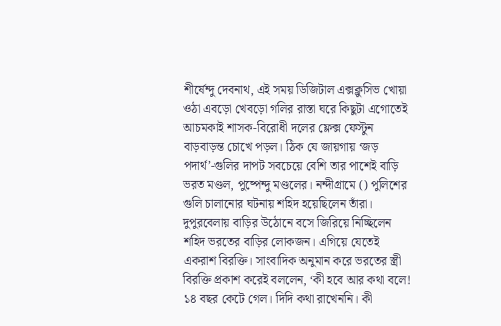শীর্ষেন্দু দেবনাথ, এই সময় ডিজিটাল এক্সক্লুসিভ খোয়া ওঠা এবড়ো খেবড়ো গলির রাস্তা ঘরে কিছুটা এগোতেই আচমকাই শাসক-বিরোধী দলের ফ্লেক্স ফেস্টুন বাড়বাড়ন্ত চোখে পড়ল। ঠিক যে জায়গায় ‘জড় পদার্থ’-গুলির দাপট সবচেয়ে বেশি তার পাশেই বাড়ি ভরত মণ্ডল, পুষ্পেন্দু মণ্ডলের। নন্দীগ্রামে () পুলিশের গুলি চালানোর ঘটনায় শহিদ হয়েছিলেন তাঁরা। দুপুরবেলায় বাড়ির উঠোনে বসে জিরিয়ে নিচ্ছিলেন শহিদ ভরতের বাড়ির লোকজন। এগিয়ে যেতেই একরাশ বিরক্তি। সাংবাদিক অনুমান করে ভরতের স্ত্রী বিরক্তি প্রকাশ করেই বললেন, ‘কী হবে আর কথা বলে! ১৪ বছর কেটে গেল। দিদি কথা রাখেননি। কী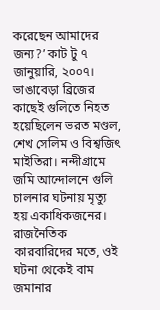করেছেন আমাদের জন্য?’ কাট টু ৭ জানুয়ারি, ২০০৭। ভাঙাবেড়া ব্রিজের কাছেই গুলিতে নিহত হয়েছিলেন ভরত মণ্ডল, শেখ সেলিম ও বিশ্বজিৎ মাইতিরা। নন্দীগ্রামে জমি আন্দোলনে গুলি চালনার ঘটনায় মৃত্যু হয় একাধিকজনের। রাজনৈতিক কারবারিদের মতে, ওই ঘটনা থেকেই বাম জমানার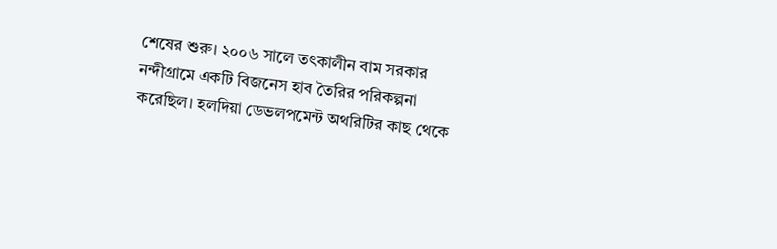শেষের শুরু। ২০০৬ সালে তৎকালীন বাম সরকার নন্দীগ্রামে একটি বিজনেস হাব তৈরির পরিকল্পনা করেছিল। হলদিয়া ডেভলপমেন্ট অথরিটির কাছ থেকে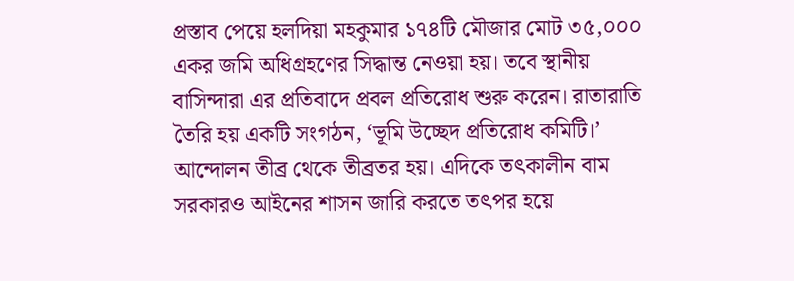প্রস্তাব পেয়ে হলদিয়া মহকুমার ১৭৪টি মৌজার মোট ৩৫,০০০ একর জমি অধিগ্রহণের সিদ্ধান্ত নেওয়া হয়। তবে স্থানীয় বাসিন্দারা এর প্রতিবাদে প্রবল প্রতিরোধ শুরু করেন। রাতারাতি তৈরি হয় একটি সংগঠন, ‘ভূমি উচ্ছেদ প্রতিরোধ কমিটি।’ আন্দোলন তীব্র থেকে তীব্রতর হয়। এদিকে তৎকালীন বাম সরকারও আইনের শাসন জারি করতে তৎপর হয়ে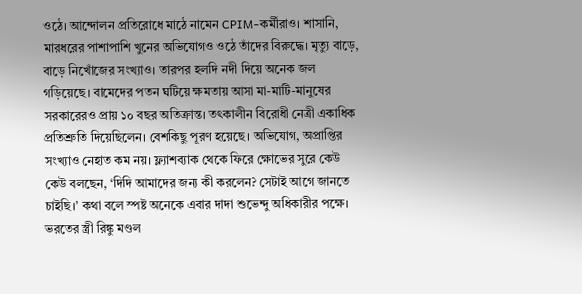ওঠে। আন্দোলন প্রতিরোধে মাঠে নামেন CPIM-কর্মীরাও। শাসানি, মারধরের পাশাপাশি খুনের অভিযোগও ওঠে তাঁদের বিরুদ্ধে। মৃত্যু বাড়ে, বাড়ে নিখোঁজের সংখ্যাও। তারপর হলদি নদী দিয়ে অনেক জল গড়িয়েছে। বামেদের পতন ঘটিয়ে ক্ষমতায় আসা মা-মাটি-মানুষের সরকারেরও প্রায় ১০ বছর অতিক্রান্ত। তৎকালীন বিরোধী নেত্রী একাধিক প্রতিশ্রুতি দিয়েছিলেন। বেশকিছু পূরণ হয়েছে। অভিযোগ, অপ্রাপ্তির সংখ্যাও নেহাত কম নয়। ফ্ল্যাশব্যাক থেকে ফিরে ক্ষোভের সুরে কেউ কেউ বলছেন, ‘দিদি আমাদের জন্য কী করলেন? সেটাই আগে জানতে চাইছি।’ কথা বলে স্পষ্ট অনেকে এবার দাদা শুভেন্দু অধিকারীর পক্ষে। ভরতের স্ত্রী রিঙ্কু মণ্ডল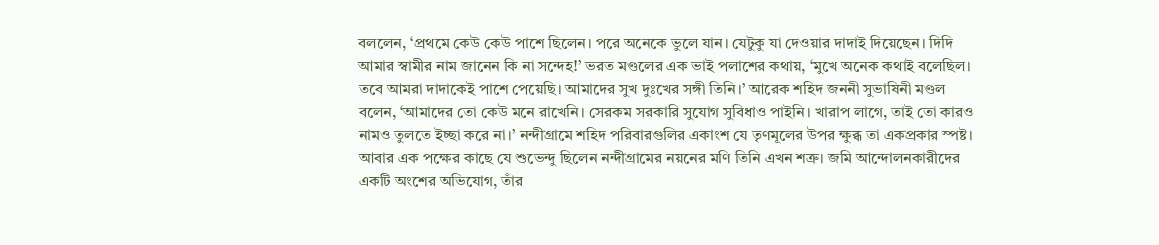বললেন, ‘প্রথমে কেউ কেউ পাশে ছিলেন। পরে অনেকে ভুলে যান। যেটুকু যা দেওয়ার দাদাই দিয়েছেন। দিদি আমার স্বামীর নাম জানেন কি না সন্দেহ!’ ভরত মণ্ডলের এক ভাই পলাশের কথায়, ‘মুখে অনেক কথাই বলেছিল। তবে আমরা দাদাকেই পাশে পেয়েছি। আমাদের সুখ দুঃখের সঙ্গী তিনি।’ আরেক শহিদ জননী সুভাষিনী মণ্ডল বলেন, ‘আমাদের তো কেউ মনে রাখেনি। সেরকম সরকারি সুযোগ সুবিধাও পাইনি। খারাপ লাগে, তাই তো কারও নামও তুলতে ইচ্ছা করে না।’ নন্দীগ্রামে শহিদ পরিবারগুলির একাংশ যে তৃণমূলের উপর ক্ষুব্ধ তা একপ্রকার স্পষ্ট। আবার এক পক্ষের কাছে যে শুভেন্দু ছিলেন নন্দীগ্রামের নয়নের মণি তিনি এখন শত্রু। জমি আন্দোলনকারীদের একটি অংশের অভিযোগ, তাঁর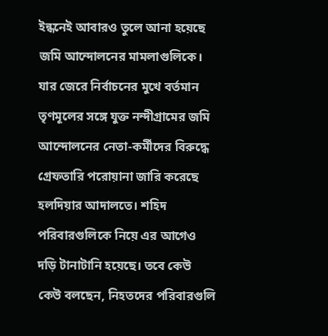ইন্ধনেই আবারও তুলে আনা হয়েছে জমি আন্দোলনের মামলাগুলিকে। যার জেরে নির্বাচনের মুখে বর্তমান তৃণমূলের সঙ্গে যুক্ত নন্দীগ্রামের জমি আন্দোলনের নেতা-কর্মীদের বিরুদ্ধে গ্রেফতারি পরোয়ানা জারি করেছে হলদিয়ার আদালতে। শহিদ পরিবারগুলিকে নিয়ে এর আগেও দড়ি টানাটানি হয়েছে। তবে কেউ কেউ বলছেন, নিহতদের পরিবারগুলি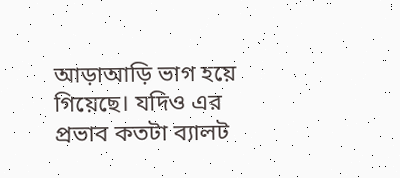আড়াআড়ি ভাগ হয়ে গিয়েছে। যদিও এর প্রভাব কতটা ব্যালট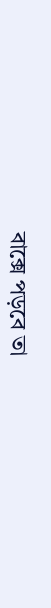বাক্সে পড়বে তা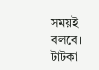সময়ই বলবে। টাটকা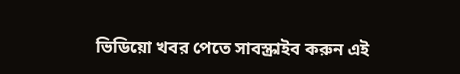ভিডিয়ো খবর পেতে সাবস্ক্রাইব করুন এই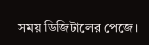সময় ডিজিটালের পেজে।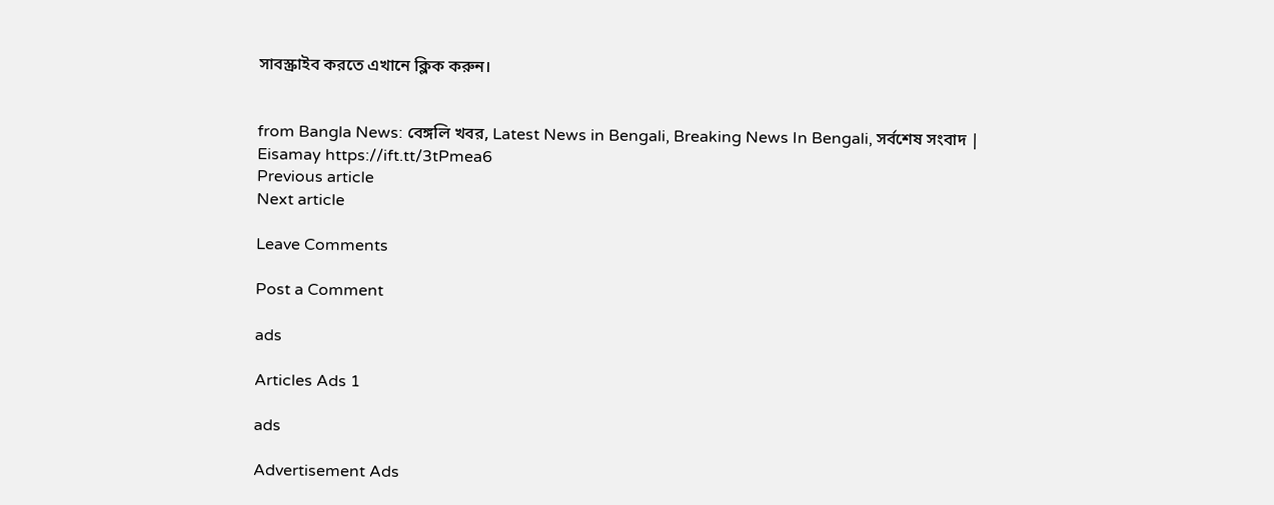সাবস্ক্রাইব করতে এখানে ক্লিক করুন।


from Bangla News: বেঙ্গলি খবর, Latest News in Bengali, Breaking News In Bengali, সর্বশেষ সংবাদ | Eisamay https://ift.tt/3tPmea6
Previous article
Next article

Leave Comments

Post a Comment

ads

Articles Ads 1

ads

Advertisement Ads